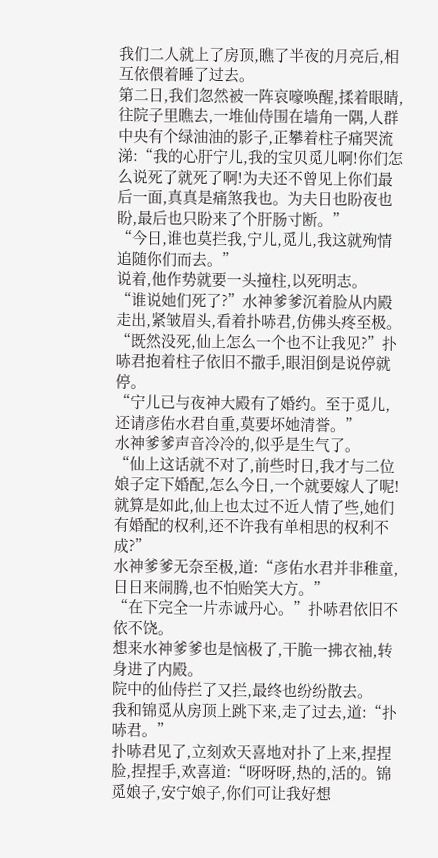我们二人就上了房顶,瞧了半夜的月亮后,相互依偎着睡了过去。
第二日,我们忽然被一阵哀嚎唤醒,揉着眼睛,往院子里瞧去,一堆仙侍围在墙角一隅,人群中央有个绿油油的影子,正攀着柱子痛哭流涕:“我的心肝宁儿,我的宝贝觅儿啊!你们怎么说死了就死了啊!为夫还不曾见上你们最后一面,真真是痛煞我也。为夫日也盼夜也盼,最后也只盼来了个肝肠寸断。”
“今日,谁也莫拦我,宁儿,觅儿,我这就殉情追随你们而去。”
说着,他作势就要一头撞柱,以死明志。
“谁说她们死了?”水神爹爹沉着脸从内殿走出,紧皱眉头,看着扑哧君,仿佛头疼至极。
“既然没死,仙上怎么一个也不让我见?”扑哧君抱着柱子依旧不撒手,眼泪倒是说停就停。
“宁儿已与夜神大殿有了婚约。至于觅儿,还请彦佑水君自重,莫要坏她清誉。”
水神爹爹声音冷冷的,似乎是生气了。
“仙上这话就不对了,前些时日,我才与二位娘子定下婚配,怎么今日,一个就要嫁人了呢!就算是如此,仙上也太过不近人情了些,她们有婚配的权利,还不许我有单相思的权利不成?”
水神爹爹无奈至极,道:“彦佑水君并非稚童,日日来闹腾,也不怕贻笑大方。”
“在下完全一片赤诚丹心。”扑哧君依旧不依不饶。
想来水神爹爹也是恼极了,干脆一拂衣袖,转身进了内殿。
院中的仙侍拦了又拦,最终也纷纷散去。
我和锦觅从房顶上跳下来,走了过去,道:“扑哧君。”
扑哧君见了,立刻欢天喜地对扑了上来,捏捏脸,捏捏手,欢喜道:“呀呀呀,热的,活的。锦觅娘子,安宁娘子,你们可让我好想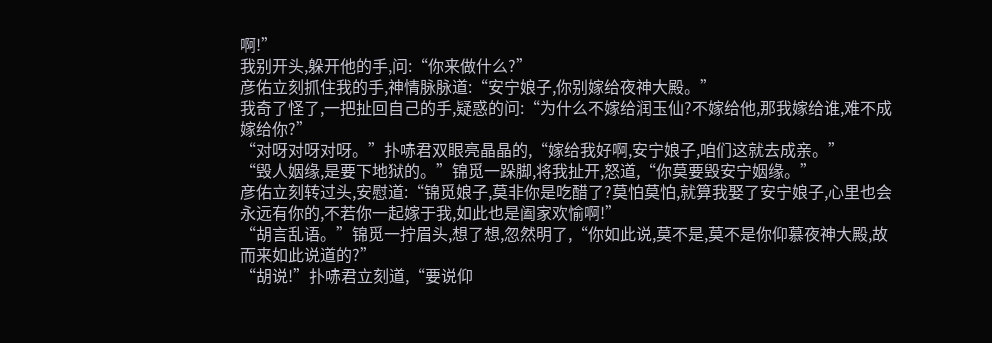啊!”
我别开头,躲开他的手,问:“你来做什么?”
彦佑立刻抓住我的手,神情脉脉道:“安宁娘子,你别嫁给夜神大殿。”
我奇了怪了,一把扯回自己的手,疑惑的问:“为什么不嫁给润玉仙?不嫁给他,那我嫁给谁,难不成嫁给你?”
“对呀对呀对呀。”扑哧君双眼亮晶晶的,“嫁给我好啊,安宁娘子,咱们这就去成亲。”
“毁人姻缘,是要下地狱的。”锦觅一跺脚,将我扯开,怒道,“你莫要毁安宁姻缘。”
彦佑立刻转过头,安慰道:“锦觅娘子,莫非你是吃醋了?莫怕莫怕,就算我娶了安宁娘子,心里也会永远有你的,不若你一起嫁于我,如此也是阖家欢愉啊!”
“胡言乱语。”锦觅一拧眉头,想了想,忽然明了,“你如此说,莫不是,莫不是你仰慕夜神大殿,故而来如此说道的?”
“胡说!”扑哧君立刻道,“要说仰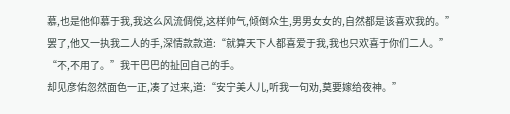慕,也是他仰慕于我,我这么风流倜傥,这样帅气,倾倒众生,男男女女的,自然都是该喜欢我的。”
罢了,他又一执我二人的手,深情款款道:“就算天下人都喜爱于我,我也只欢喜于你们二人。”
“不,不用了。”我干巴巴的扯回自己的手。
却见彦佑忽然面色一正,凑了过来,道:“安宁美人儿,听我一句劝,莫要嫁给夜神。”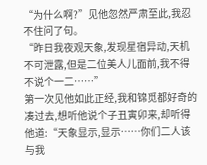“为什么啊?”见他忽然严肃至此,我忍不住问了句。
“昨日我夜观天象,发现星宿异动,天机不可泄露,但是二位美人儿面前,我不得不说个一二……”
第一次见他如此正经,我和锦觅都好奇的凑过去,想听他说个子丑寅卯来,却听得他道:“天象显示,显示……你们二人该与我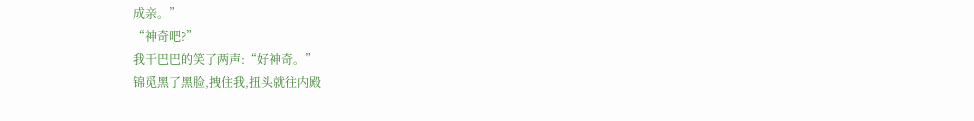成亲。”
“神奇吧?”
我干巴巴的笑了两声:“好神奇。”
锦觅黑了黑脸,拽住我,扭头就往内殿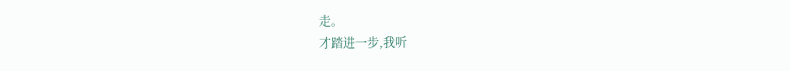走。
才踏进一步,我听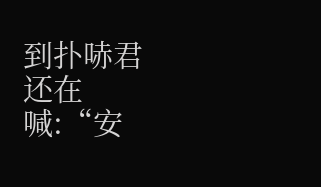到扑哧君还在喊:“安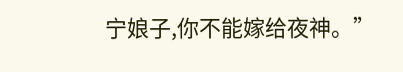宁娘子,你不能嫁给夜神。”